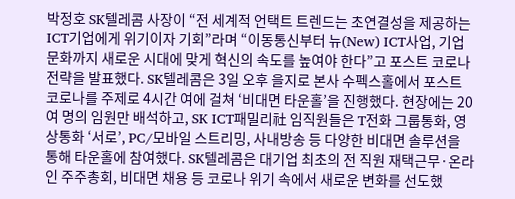박정호 SK텔레콤 사장이 “전 세계적 언택트 트렌드는 초연결성을 제공하는 ICT기업에게 위기이자 기회”라며 “이동통신부터 뉴(New) ICT사업, 기업 문화까지 새로운 시대에 맞게 혁신의 속도를 높여야 한다”고 포스트 코로나 전략을 발표했다. SK텔레콤은 3일 오후 을지로 본사 수펙스홀에서 포스트 코로나를 주제로 4시간 여에 걸쳐 ‘비대면 타운홀’을 진행했다. 현장에는 20여 명의 임원만 배석하고, SK ICT패밀리社 임직원들은 T전화 그룹통화, 영상통화 ‘서로’, PC/모바일 스트리밍, 사내방송 등 다양한 비대면 솔루션을 통해 타운홀에 참여했다. SK텔레콤은 대기업 최초의 전 직원 재택근무·온라인 주주총회, 비대면 채용 등 코로나 위기 속에서 새로운 변화를 선도했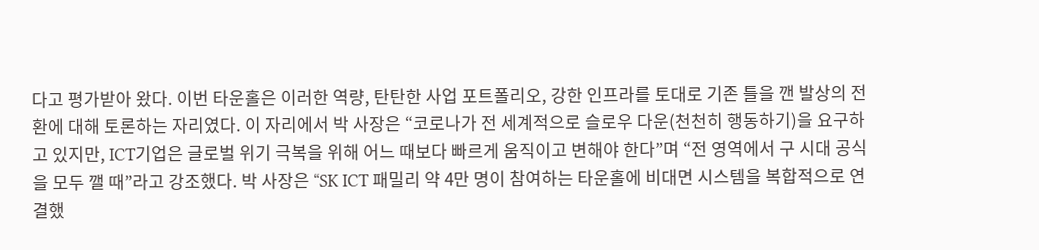다고 평가받아 왔다. 이번 타운홀은 이러한 역량, 탄탄한 사업 포트폴리오, 강한 인프라를 토대로 기존 틀을 깬 발상의 전환에 대해 토론하는 자리였다. 이 자리에서 박 사장은 “코로나가 전 세계적으로 슬로우 다운(천천히 행동하기)을 요구하고 있지만, ICT기업은 글로벌 위기 극복을 위해 어느 때보다 빠르게 움직이고 변해야 한다”며 “전 영역에서 구 시대 공식을 모두 깰 때”라고 강조했다. 박 사장은 “SK ICT 패밀리 약 4만 명이 참여하는 타운홀에 비대면 시스템을 복합적으로 연결했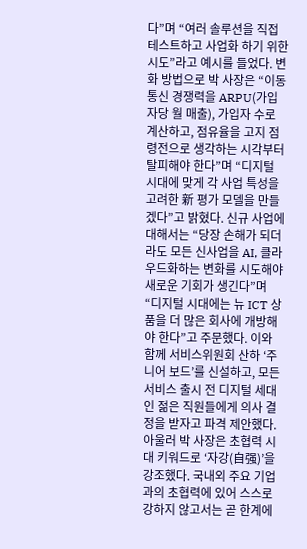다”며 “여러 솔루션을 직접 테스트하고 사업화 하기 위한 시도”라고 예시를 들었다. 변화 방법으로 박 사장은 “이동통신 경쟁력을 ARPU(가입자당 월 매출), 가입자 수로 계산하고, 점유율을 고지 점령전으로 생각하는 시각부터 탈피해야 한다”며 “디지털 시대에 맞게 각 사업 특성을 고려한 新 평가 모델을 만들겠다”고 밝혔다. 신규 사업에 대해서는 “당장 손해가 되더라도 모든 신사업을 AI, 클라우드화하는 변화를 시도해야 새로운 기회가 생긴다”며 “디지털 시대에는 뉴 ICT 상품을 더 많은 회사에 개방해야 한다”고 주문했다. 이와 함께 서비스위원회 산하 ‘주니어 보드’를 신설하고, 모든 서비스 출시 전 디지털 세대인 젊은 직원들에게 의사 결정을 받자고 파격 제안했다. 아울러 박 사장은 초협력 시대 키워드로 ‘자강(自强)’을 강조했다. 국내외 주요 기업과의 초협력에 있어 스스로 강하지 않고서는 곧 한계에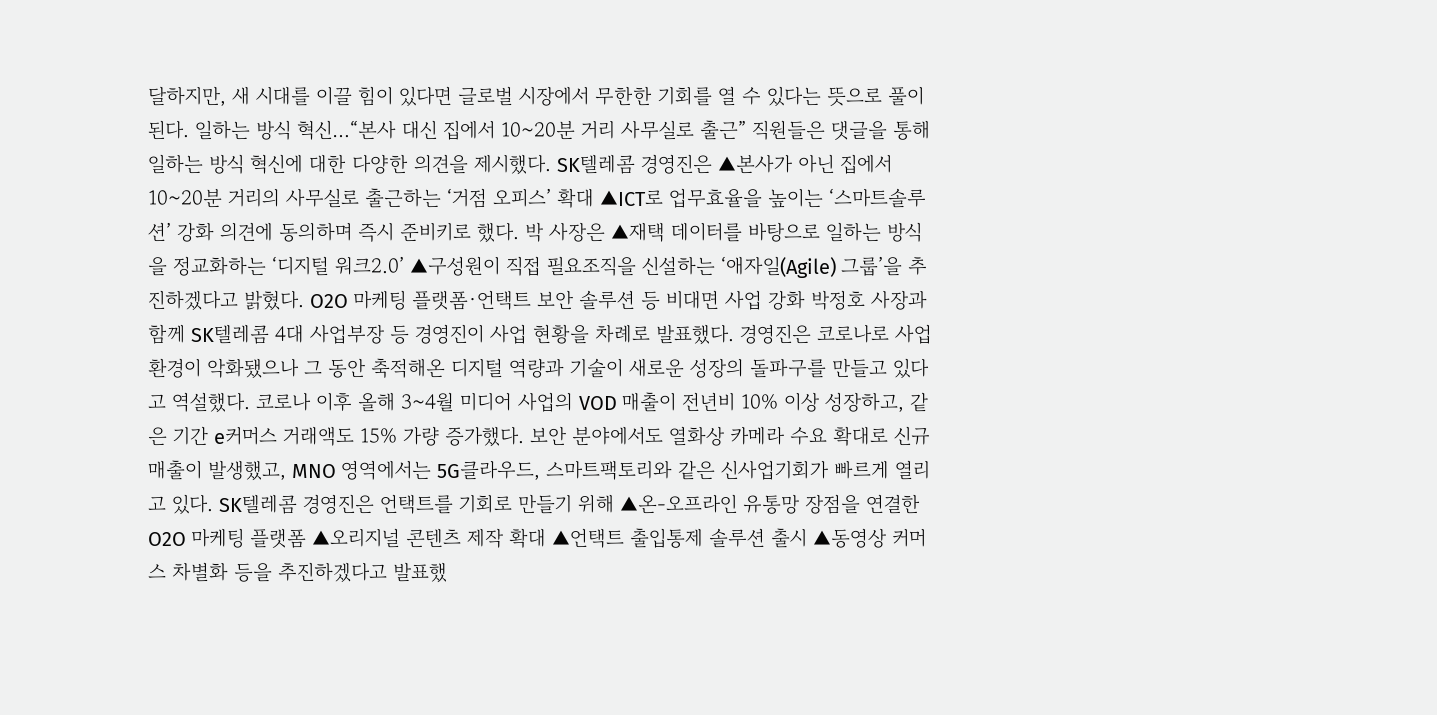달하지만, 새 시대를 이끌 힘이 있다면 글로벌 시장에서 무한한 기회를 열 수 있다는 뜻으로 풀이된다. 일하는 방식 혁신…“본사 대신 집에서 10~20분 거리 사무실로 출근” 직원들은 댓글을 통해 일하는 방식 혁신에 대한 다양한 의견을 제시했다. SK텔레콤 경영진은 ▲본사가 아닌 집에서 10~20분 거리의 사무실로 출근하는 ‘거점 오피스’ 확대 ▲ICT로 업무효율을 높이는 ‘스마트솔루션’ 강화 의견에 동의하며 즉시 준비키로 했다. 박 사장은 ▲재택 데이터를 바탕으로 일하는 방식을 정교화하는 ‘디지털 워크2.0’ ▲구성원이 직접 필요조직을 신설하는 ‘애자일(Agile) 그룹’을 추진하겠다고 밝혔다. O2O 마케팅 플랫폼·언택트 보안 솔루션 등 비대면 사업 강화 박정호 사장과 함께 SK텔레콤 4대 사업부장 등 경영진이 사업 현황을 차례로 발표했다. 경영진은 코로나로 사업 환경이 악화됐으나 그 동안 축적해온 디지털 역량과 기술이 새로운 성장의 돌파구를 만들고 있다고 역설했다. 코로나 이후 올해 3~4월 미디어 사업의 VOD 매출이 전년비 10% 이상 성장하고, 같은 기간 e커머스 거래액도 15% 가량 증가했다. 보안 분야에서도 열화상 카메라 수요 확대로 신규 매출이 발생했고, MNO 영역에서는 5G클라우드, 스마트팩토리와 같은 신사업기회가 빠르게 열리고 있다. SK텔레콤 경영진은 언택트를 기회로 만들기 위해 ▲온-오프라인 유통망 장점을 연결한 O2O 마케팅 플랫폼 ▲오리지널 콘텐츠 제작 확대 ▲언택트 출입통제 솔루션 출시 ▲동영상 커머스 차별화 등을 추진하겠다고 발표했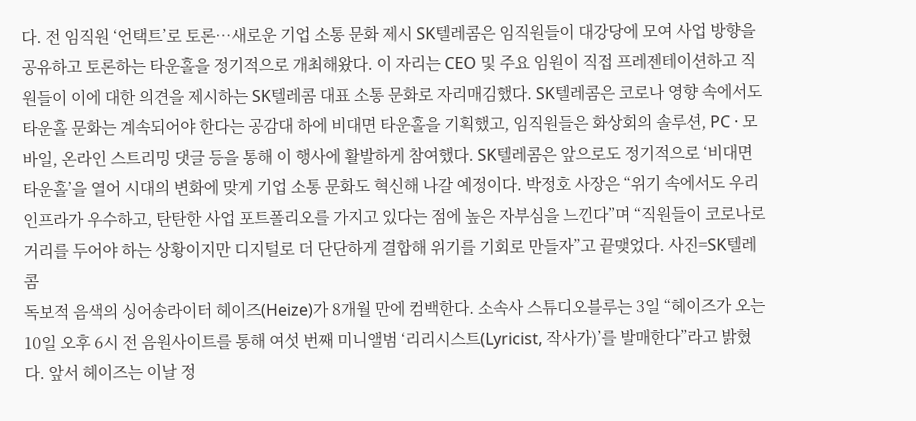다. 전 임직원 ‘언택트’로 토론…새로운 기업 소통 문화 제시 SK텔레콤은 임직원들이 대강당에 모여 사업 방향을 공유하고 토론하는 타운홀을 정기적으로 개최해왔다. 이 자리는 CEO 및 주요 임원이 직접 프레젠테이션하고 직원들이 이에 대한 의견을 제시하는 SK텔레콤 대표 소통 문화로 자리매김했다. SK텔레콤은 코로나 영향 속에서도 타운홀 문화는 계속되어야 한다는 공감대 하에 비대면 타운홀을 기획했고, 임직원들은 화상회의 솔루션, PC · 모바일, 온라인 스트리밍 댓글 등을 통해 이 행사에 활발하게 참여했다. SK텔레콤은 앞으로도 정기적으로 ‘비대면 타운홀’을 열어 시대의 변화에 맞게 기업 소통 문화도 혁신해 나갈 예정이다. 박정호 사장은 “위기 속에서도 우리 인프라가 우수하고, 탄탄한 사업 포트폴리오를 가지고 있다는 점에 높은 자부심을 느낀다”며 “직원들이 코로나로 거리를 두어야 하는 상황이지만 디지털로 더 단단하게 결합해 위기를 기회로 만들자”고 끝맺었다. 사진=SK텔레콤
독보적 음색의 싱어송라이터 헤이즈(Heize)가 8개월 만에 컴백한다. 소속사 스튜디오블루는 3일 “헤이즈가 오는 10일 오후 6시 전 음원사이트를 통해 여섯 번째 미니앨범 ‘리리시스트(Lyricist, 작사가)’를 발매한다”라고 밝혔다. 앞서 헤이즈는 이날 정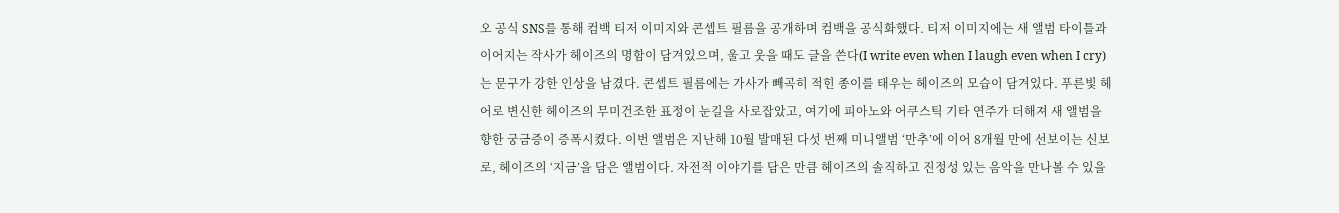오 공식 SNS를 통해 컴백 티저 이미지와 콘셉트 필름을 공개하며 컴백을 공식화했다. 티저 이미지에는 새 앨범 타이틀과 이어지는 작사가 헤이즈의 명함이 담겨있으며, 울고 웃을 때도 글을 쓴다(I write even when I laugh even when I cry)는 문구가 강한 인상을 남겼다. 콘셉트 필름에는 가사가 빼곡히 적힌 종이를 태우는 헤이즈의 모습이 담겨있다. 푸른빛 헤어로 변신한 헤이즈의 무미건조한 표정이 눈길을 사로잡았고, 여기에 피아노와 어쿠스틱 기타 연주가 더해져 새 앨범을 향한 궁금증이 증폭시켰다. 이번 앨범은 지난해 10월 발매된 다섯 번째 미니앨범 ‘만추’에 이어 8개월 만에 선보이는 신보로, 헤이즈의 ‘지금’을 담은 앨범이다. 자전적 이야기를 담은 만큼 헤이즈의 솔직하고 진정성 있는 음악을 만나볼 수 있을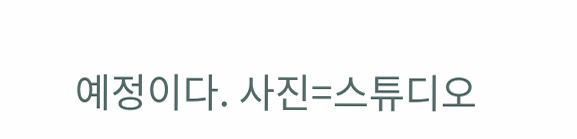예정이다. 사진=스튜디오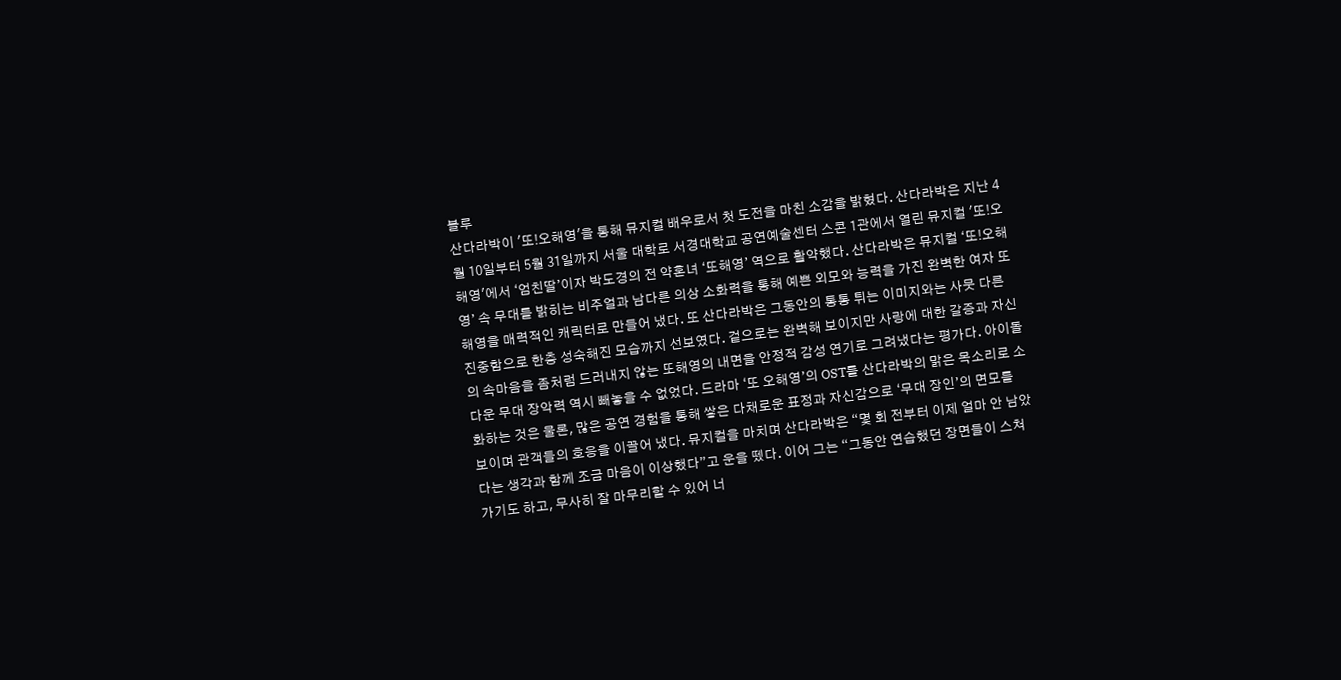블루
산다라박이 '또!오해영'을 통해 뮤지컬 배우로서 첫 도전을 마친 소감을 밝혔다. 산다라박은 지난 4월 10일부터 5월 31일까지 서울 대학로 서경대학교 공연예술센터 스콘 1관에서 열린 뮤지컬 '또!오해영'에서 ‘엄친딸’이자 박도경의 전 약혼녀 ‘또해영’ 역으로 활약했다. 산다라박은 뮤지컬 ‘또!오해영’ 속 무대를 밝히는 비주얼과 남다른 의상 소화력을 통해 예쁜 외모와 능력을 가진 완벽한 여자 또해영을 매력적인 캐릭터로 만들어 냈다. 또 산다라박은 그동안의 통통 튀는 이미지와는 사뭇 다른 진중함으로 한층 성숙해진 모습까지 선보였다. 겉으로는 완벽해 보이지만 사랑에 대한 갈증과 자신의 속마음을 좀처럼 드러내지 않는 또해영의 내면을 안정적 감성 연기로 그려냈다는 평가다. 아이돌다운 무대 장악력 역시 빼놓을 수 없었다. 드라마 ‘또 오해영’의 OST를 산다라박의 맑은 목소리로 소화하는 것은 물론, 많은 공연 경험을 통해 쌓은 다채로운 표정과 자신감으로 ‘무대 장인’의 면모를 보이며 관객들의 호응을 이끌어 냈다. 뮤지컬을 마치며 산다라박은 “몇 회 전부터 이제 얼마 안 남았다는 생각과 함께 조금 마음이 이상했다”고 운을 뗐다. 이어 그는 “그동안 연습했던 장면들이 스쳐가기도 하고, 무사히 잘 마무리할 수 있어 너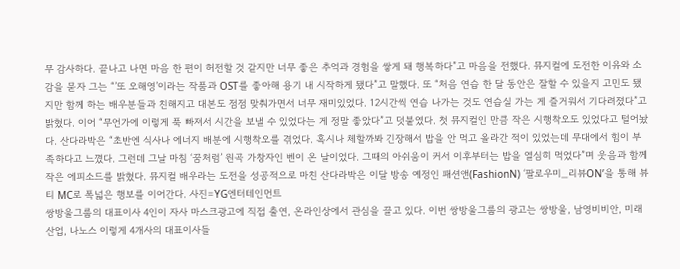무 감사하다. 끝나고 나면 마음 한 편이 허전할 것 같지만 너무 좋은 추억과 경험을 쌓게 돼 행복하다”고 마음을 전했다. 뮤지컬에 도전한 이유와 소감을 묻자 그는 “’또 오해영’이라는 작품과 OST를 좋아해 용기 내 시작하게 됐다”고 말했다. 또 “처음 연습 한 달 동안은 잘할 수 있을지 고민도 됐지만 함께 하는 배우분들과 친해지고 대본도 점점 맞춰가면서 너무 재미있었다. 12시간씩 연습 나가는 것도 연습실 가는 게 즐거워서 기다려졌다”고 밝혔다. 이어 “무언가에 이렇게 푹 빠져서 시간을 보낼 수 있었다는 게 정말 좋았다”고 덧붙였다. 첫 뮤지컬인 만큼 작은 시행착오도 있었다고 털어놨다. 산다라박은 “초반엔 식사나 에너지 배분에 시행착오를 겪었다. 혹시나 체할까봐 긴장해서 밥을 안 먹고 올라간 적이 있었는데 무대에서 힘이 부족하다고 느꼈다. 그런데 그날 마침 ‘꿈처럼’ 원곡 가창자인 벤이 온 날이었다. 그때의 아쉬움이 커서 이후부터는 밥을 열심히 먹었다”며 웃음과 함께 작은 에피소드를 밝혔다. 뮤지컬 배우라는 도전을 성공적으로 마친 산다라박은 이달 방송 예정인 패션앤(FashionN) ‘팔로우미_리뷰ON’을 통해 뷰티 MC로 폭넓은 행보를 이어간다. 사진=YG엔터테인먼트
쌍방울그룹의 대표이사 4인이 자사 마스크광고에 직접 출연, 온라인상에서 관심을 끌고 있다. 이번 쌍방울그룹의 광고는 쌍방울, 남영비비안, 미래산업, 나노스 이렇게 4개사의 대표이사들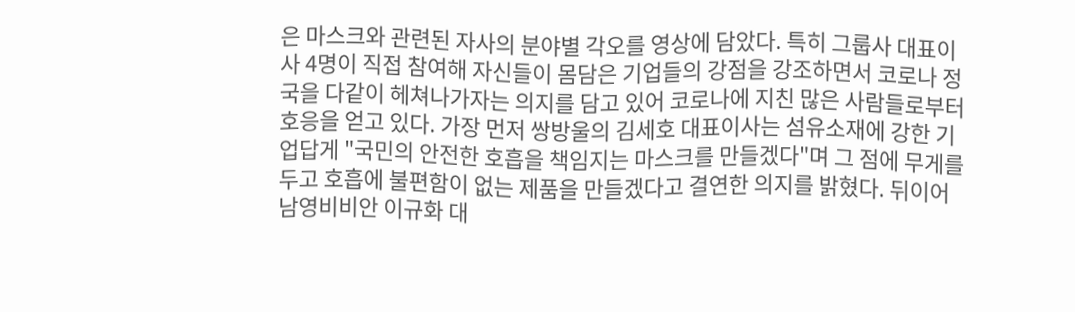은 마스크와 관련된 자사의 분야별 각오를 영상에 담았다. 특히 그룹사 대표이사 4명이 직접 참여해 자신들이 몸담은 기업들의 강점을 강조하면서 코로나 정국을 다같이 헤쳐나가자는 의지를 담고 있어 코로나에 지친 많은 사람들로부터 호응을 얻고 있다. 가장 먼저 쌍방울의 김세호 대표이사는 섬유소재에 강한 기업답게 "국민의 안전한 호흡을 책임지는 마스크를 만들겠다"며 그 점에 무게를 두고 호흡에 불편함이 없는 제품을 만들겠다고 결연한 의지를 밝혔다. 뒤이어 남영비비안 이규화 대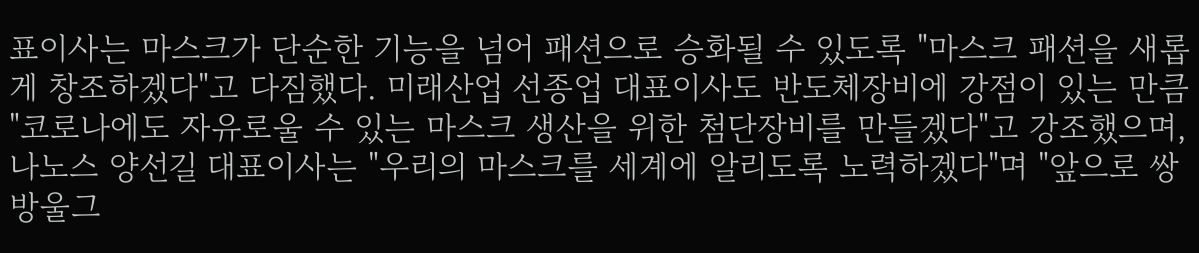표이사는 마스크가 단순한 기능을 넘어 패션으로 승화될 수 있도록 "마스크 패션을 새롭게 창조하겠다"고 다짐했다. 미래산업 선종업 대표이사도 반도체장비에 강점이 있는 만큼 "코로나에도 자유로울 수 있는 마스크 생산을 위한 첨단장비를 만들겠다"고 강조했으며, 나노스 양선길 대표이사는 "우리의 마스크를 세계에 알리도록 노력하겠다"며 "앞으로 쌍방울그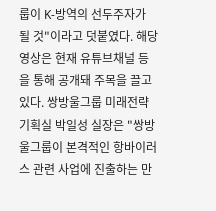룹이 K-방역의 선두주자가 될 것"이라고 덧붙였다. 해당 영상은 현재 유튜브채널 등을 통해 공개돼 주목을 끌고 있다. 쌍방울그룹 미래전략기획실 박일성 실장은 "쌍방울그룹이 본격적인 항바이러스 관련 사업에 진출하는 만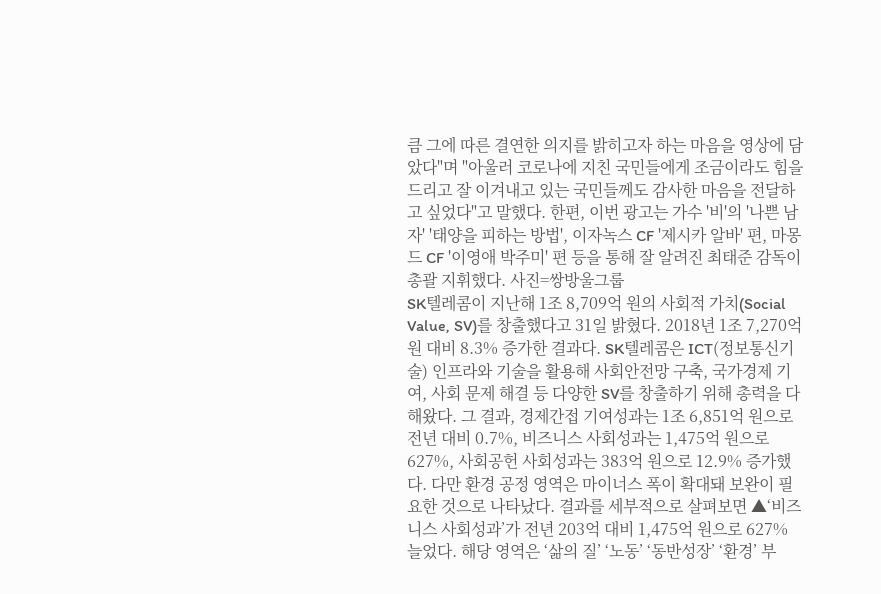큼 그에 따른 결연한 의지를 밝히고자 하는 마음을 영상에 담았다"며 "아울러 코로나에 지친 국민들에게 조금이라도 힘을 드리고 잘 이겨내고 있는 국민들께도 감사한 마음을 전달하고 싶었다"고 말했다. 한편, 이번 광고는 가수 '비'의 '나쁜 남자' '태양을 피하는 방법', 이자녹스 CF '제시카 알바' 편, 마몽드 CF '이영애 박주미' 편 등을 통해 잘 알려진 최태준 감독이 총괄 지휘했다. 사진=쌍방울그룹
SK텔레콤이 지난해 1조 8,709억 원의 사회적 가치(Social Value, SV)를 창출했다고 31일 밝혔다. 2018년 1조 7,270억 원 대비 8.3% 증가한 결과다. SK텔레콤은 ICT(정보통신기술) 인프라와 기술을 활용해 사회안전망 구축, 국가경제 기여, 사회 문제 해결 등 다양한 SV를 창출하기 위해 총력을 다해왔다. 그 결과, 경제간접 기여성과는 1조 6,851억 원으로 전년 대비 0.7%, 비즈니스 사회성과는 1,475억 원으로 627%, 사회공헌 사회성과는 383억 원으로 12.9% 증가했다. 다만 환경 공정 영역은 마이너스 폭이 확대돼 보완이 필요한 것으로 나타났다. 결과를 세부적으로 살펴보면 ▲‘비즈니스 사회성과’가 전년 203억 대비 1,475억 원으로 627% 늘었다. 해당 영역은 ‘삶의 질’ ‘노동’ ‘동반성장’ ‘환경’ 부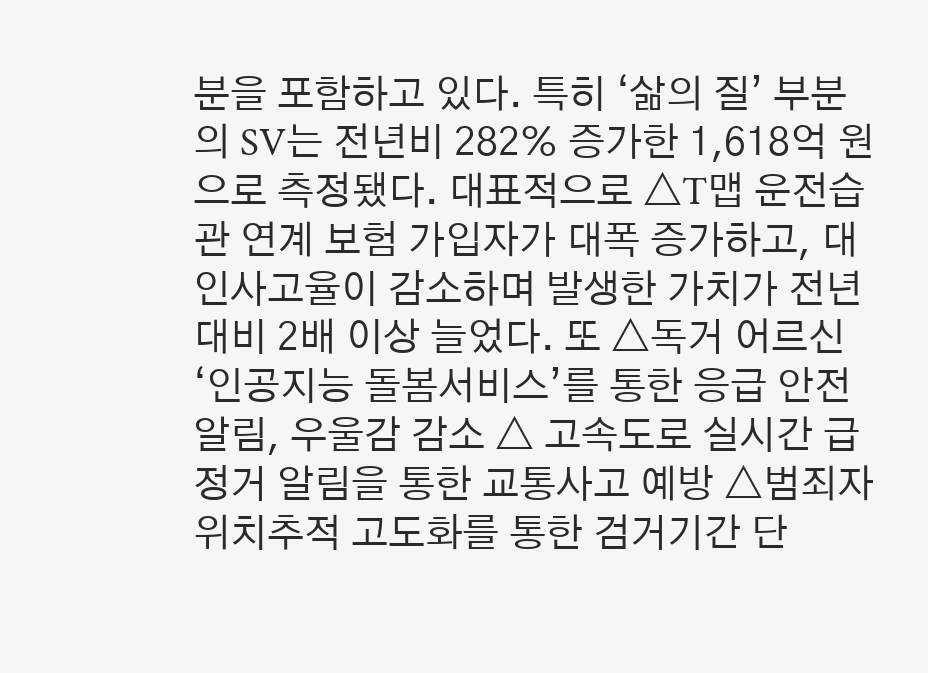분을 포함하고 있다. 특히 ‘삶의 질’ 부분의 SV는 전년비 282% 증가한 1,618억 원으로 측정됐다. 대표적으로 △T맵 운전습관 연계 보험 가입자가 대폭 증가하고, 대인사고율이 감소하며 발생한 가치가 전년 대비 2배 이상 늘었다. 또 △독거 어르신 ‘인공지능 돌봄서비스’를 통한 응급 안전알림, 우울감 감소 △ 고속도로 실시간 급정거 알림을 통한 교통사고 예방 △범죄자 위치추적 고도화를 통한 검거기간 단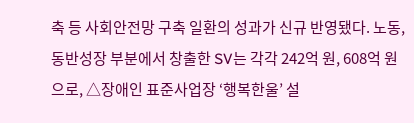축 등 사회안전망 구축 일환의 성과가 신규 반영됐다. 노동, 동반성장 부분에서 창출한 SV는 각각 242억 원, 608억 원으로, △장애인 표준사업장 ‘행복한울’ 설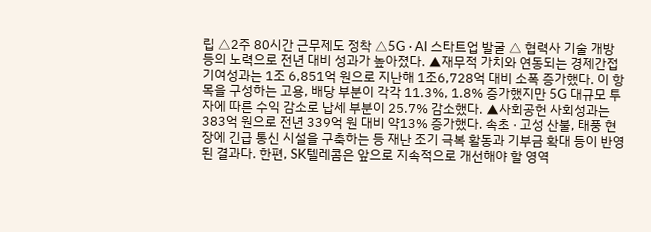립 △2주 80시간 근무제도 정착 △5G · AI 스타트업 발굴 △ 협력사 기술 개방 등의 노력으로 전년 대비 성과가 높아졌다. ▲재무적 가치와 연동되는 경제간접 기여성과는 1조 6,851억 원으로 지난해 1조6,728억 대비 소폭 증가했다. 이 항목을 구성하는 고용, 배당 부분이 각각 11.3%, 1.8% 증가했지만 5G 대규모 투자에 따른 수익 감소로 납세 부분이 25.7% 감소했다. ▲사회공헌 사회성과는 383억 원으로 전년 339억 원 대비 약13% 증가했다. 속초 · 고성 산불, 태풍 현장에 긴급 통신 시설을 구축하는 등 재난 조기 극복 활동과 기부금 확대 등이 반영된 결과다. 한편, SK텔레콤은 앞으로 지속적으로 개선해야 할 영역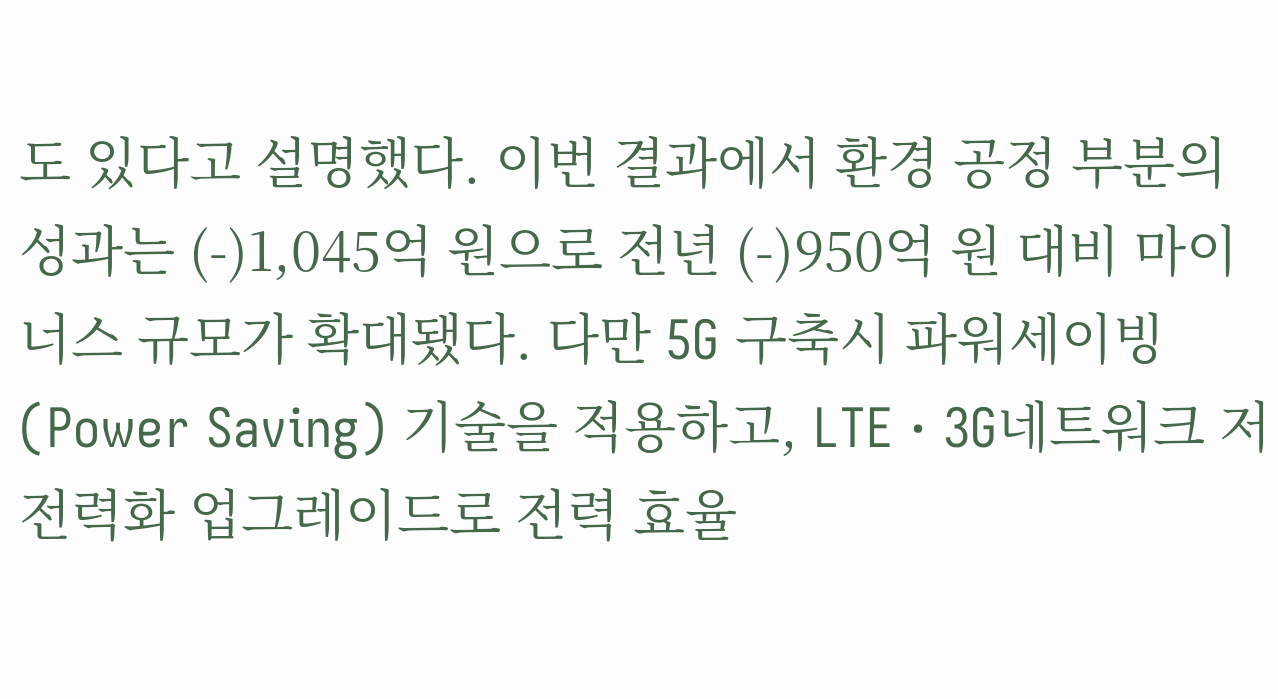도 있다고 설명했다. 이번 결과에서 환경 공정 부분의 성과는 (-)1,045억 원으로 전년 (-)950억 원 대비 마이너스 규모가 확대됐다. 다만 5G 구축시 파워세이빙(Power Saving) 기술을 적용하고, LTE · 3G네트워크 저전력화 업그레이드로 전력 효율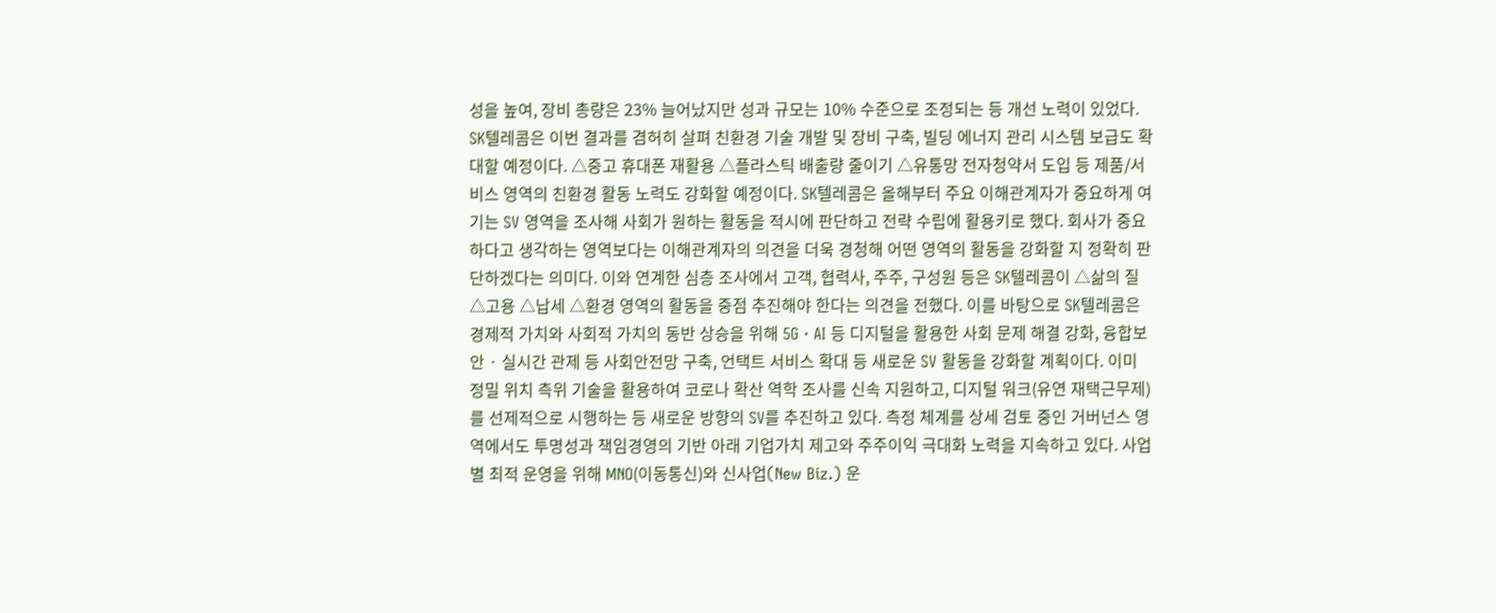성을 높여, 장비 총량은 23% 늘어났지만 성과 규모는 10% 수준으로 조정되는 등 개선 노력이 있었다. SK텔레콤은 이번 결과를 겸허히 살펴 친환경 기술 개발 및 장비 구축, 빌딩 에너지 관리 시스템 보급도 확대할 예정이다. △중고 휴대폰 재활용 △플라스틱 배출량 줄이기 △유통망 전자청약서 도입 등 제품/서비스 영역의 친환경 활동 노력도 강화할 예정이다. SK텔레콤은 올해부터 주요 이해관계자가 중요하게 여기는 SV 영역을 조사해 사회가 원하는 활동을 적시에 판단하고 전략 수립에 활용키로 했다. 회사가 중요하다고 생각하는 영역보다는 이해관계자의 의견을 더욱 경청해 어떤 영역의 활동을 강화할 지 정확히 판단하겠다는 의미다. 이와 연계한 심층 조사에서 고객, 협력사, 주주, 구성원 등은 SK텔레콤이 △삶의 질 △고용 △납세 △환경 영역의 활동을 중점 추진해야 한다는 의견을 전했다. 이를 바탕으로 SK텔레콤은 경제적 가치와 사회적 가치의 동반 상승을 위해 5G · AI 등 디지털을 활용한 사회 문제 해결 강화, 융합보안 · 실시간 관제 등 사회안전망 구축, 언택트 서비스 확대 등 새로운 SV 활동을 강화할 계획이다. 이미 정밀 위치 측위 기술을 활용하여 코로나 확산 역학 조사를 신속 지원하고, 디지털 워크(유연 재택근무제)를 선제적으로 시행하는 등 새로운 방향의 SV를 추진하고 있다. 측정 체계를 상세 검토 중인 거버넌스 영역에서도 투명성과 책임경영의 기반 아래 기업가치 제고와 주주이익 극대화 노력을 지속하고 있다. 사업별 최적 운영을 위해 MNO(이동통신)와 신사업(New Biz.) 운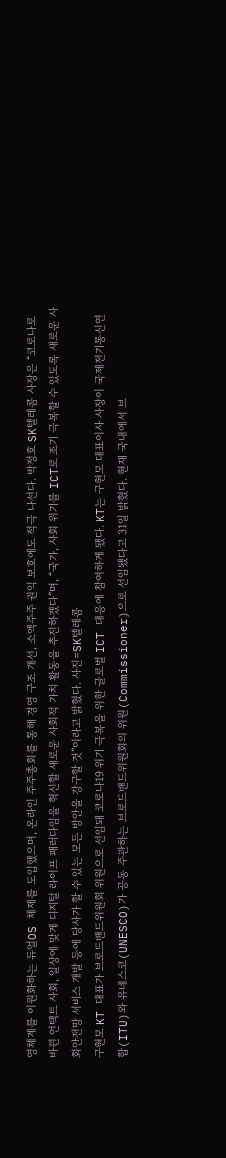영체계를 이원화하는 듀얼OS 체제를 도입했으며, 온라인 주주총회를 통해 경영 구조 개선, 소액주주 권익 보호에도 적극 나선다. 박정호 SK텔레콤 사장은 “코로나로 바뀐 언택트 사회, 일상에 맞게 디지털 라이프 패러다임을 혁신할 새로운 사회적 가치 활동을 추진하겠다”며, “국가, 사회 위기를 ICT로 조기 극복할 수 있도록 새로운 사회안전망 서비스 개발 등에 당사가 할 수 있는 모든 방안을 강구할 것”이라고 밝혔다. 사진=SK텔레콤
구현모 KT 대표가 브로드밴드위원회 위원으로 선임돼 코로나19 위기 극복을 위한 글로벌 ICT 대응에 참여하게 됐다. KT는 구현모 대표이사 사장이 국제전기통신연합(ITU)와 유네스코(UNESCO)가 공동 주관하는 브로드밴드위원회의 위원(Commissioner)으로 선임됐다고 31일 밝혔다. 현재 국내에서 브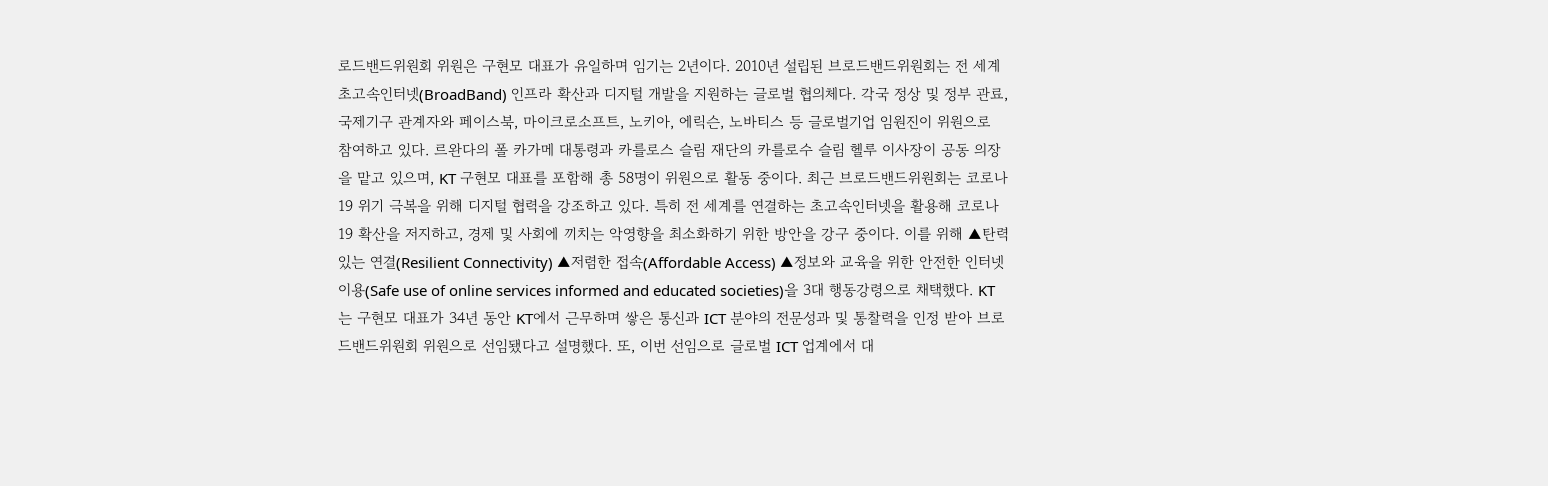로드밴드위원회 위원은 구현모 대표가 유일하며 임기는 2년이다. 2010년 설립된 브로드밴드위원회는 전 세계 초고속인터넷(BroadBand) 인프라 확산과 디지털 개발을 지원하는 글로벌 협의체다. 각국 정상 및 정부 관료, 국제기구 관계자와 페이스북, 마이크로소프트, 노키아, 에릭슨, 노바티스 등 글로벌기업 임원진이 위원으로 참여하고 있다. 르완다의 폴 카가메 대통령과 카를로스 슬림 재단의 카를로수 슬림 헬루 이사장이 공동 의장을 맡고 있으며, KT 구현모 대표를 포함해 총 58명이 위원으로 활동 중이다. 최근 브로드밴드위원회는 코로나19 위기 극복을 위해 디지털 협력을 강조하고 있다. 특히 전 세계를 연결하는 초고속인터넷을 활용해 코로나19 확산을 저지하고, 경제 및 사회에 끼치는 악영향을 최소화하기 위한 방안을 강구 중이다. 이를 위해 ▲탄력 있는 연결(Resilient Connectivity) ▲저렴한 접속(Affordable Access) ▲정보와 교육을 위한 안전한 인터넷 이용(Safe use of online services informed and educated societies)을 3대 행동강령으로 채택했다. KT는 구현모 대표가 34년 동안 KT에서 근무하며 쌓은 통신과 ICT 분야의 전문성과 및 통찰력을 인정 받아 브로드밴드위원회 위원으로 선임됐다고 설명했다. 또, 이번 선임으로 글로벌 ICT 업계에서 대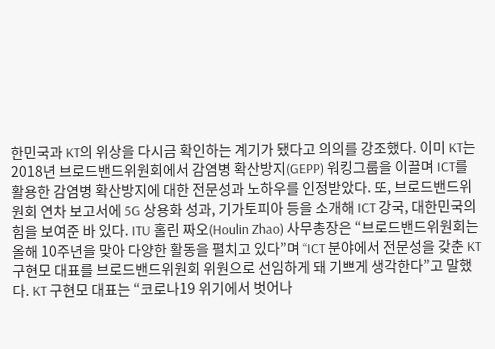한민국과 KT의 위상을 다시금 확인하는 계기가 됐다고 의의를 강조했다. 이미 KT는 2018년 브로드밴드위원회에서 감염병 확산방지(GEPP) 워킹그룹을 이끌며 ICT를 활용한 감염병 확산방지에 대한 전문성과 노하우를 인정받았다. 또, 브로드밴드위원회 연차 보고서에 5G 상용화 성과, 기가토피아 등을 소개해 ICT 강국, 대한민국의 힘을 보여준 바 있다. ITU 홀린 짜오(Houlin Zhao) 사무총장은 “브로드밴드위원회는 올해 10주년을 맞아 다양한 활동을 펼치고 있다”며 “ICT 분야에서 전문성을 갖춘 KT 구현모 대표를 브로드밴드위원회 위원으로 선임하게 돼 기쁘게 생각한다”고 말했다. KT 구현모 대표는 “코로나19 위기에서 벗어나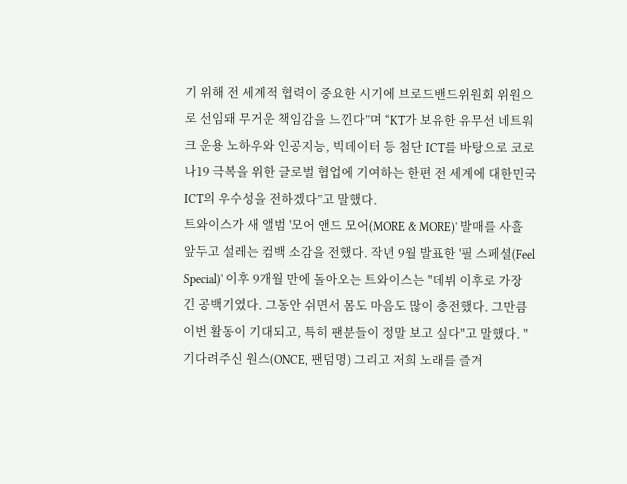기 위해 전 세계적 협력이 중요한 시기에 브로드밴드위원회 위원으로 선임돼 무거운 책임감을 느낀다”며 “KT가 보유한 유무선 네트워크 운용 노하우와 인공지능, 빅데이터 등 첨단 ICT를 바탕으로 코로나19 극복을 위한 글로벌 협업에 기여하는 한편 전 세계에 대한민국 ICT의 우수성을 전하겠다”고 말했다.
트와이스가 새 앨범 '모어 앤드 모어(MORE & MORE)' 발매를 사흘 앞두고 설레는 컴백 소감을 전했다. 작년 9월 발표한 '필 스페셜(Feel Special)' 이후 9개월 만에 돌아오는 트와이스는 "데뷔 이후로 가장 긴 공백기였다. 그동안 쉬면서 몸도 마음도 많이 충전했다. 그만큼 이번 활동이 기대되고, 특히 팬분들이 정말 보고 싶다"고 말했다. "기다려주신 원스(ONCE, 팬덤명) 그리고 저희 노래를 즐겨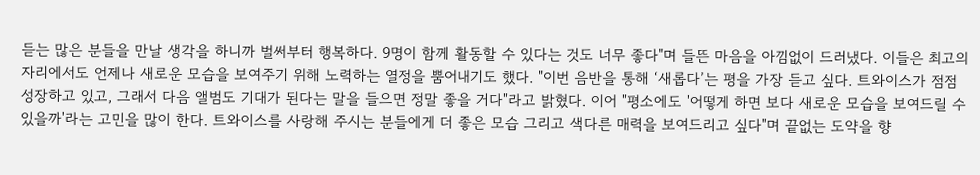듣는 많은 분들을 만날 생각을 하니까 벌써부터 행복하다. 9명이 함께 활동할 수 있다는 것도 너무 좋다"며 들뜬 마음을 아낌없이 드러냈다. 이들은 최고의 자리에서도 언제나 새로운 모습을 보여주기 위해 노력하는 열정을 뿜어내기도 했다. "이번 음반을 통해 ‘새롭다’는 평을 가장 듣고 싶다. 트와이스가 점점 성장하고 있고, 그래서 다음 앨범도 기대가 된다는 말을 들으면 정말 좋을 거다"라고 밝혔다. 이어 "평소에도 '어떻게 하면 보다 새로운 모습을 보여드릴 수 있을까'라는 고민을 많이 한다. 트와이스를 사랑해 주시는 분들에게 더 좋은 모습 그리고 색다른 매력을 보여드리고 싶다"며 끝없는 도약을 향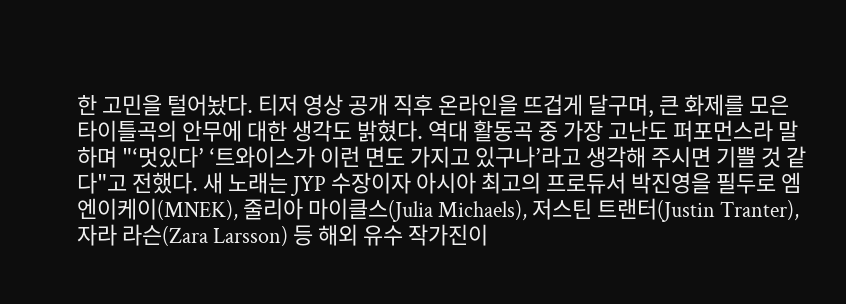한 고민을 털어놨다. 티저 영상 공개 직후 온라인을 뜨겁게 달구며, 큰 화제를 모은 타이틀곡의 안무에 대한 생각도 밝혔다. 역대 활동곡 중 가장 고난도 퍼포먼스라 말하며 "‘멋있다’ ‘트와이스가 이런 면도 가지고 있구나’라고 생각해 주시면 기쁠 것 같다"고 전했다. 새 노래는 JYP 수장이자 아시아 최고의 프로듀서 박진영을 필두로 엠엔이케이(MNEK), 줄리아 마이클스(Julia Michaels), 저스틴 트랜터(Justin Tranter), 자라 라슨(Zara Larsson) 등 해외 유수 작가진이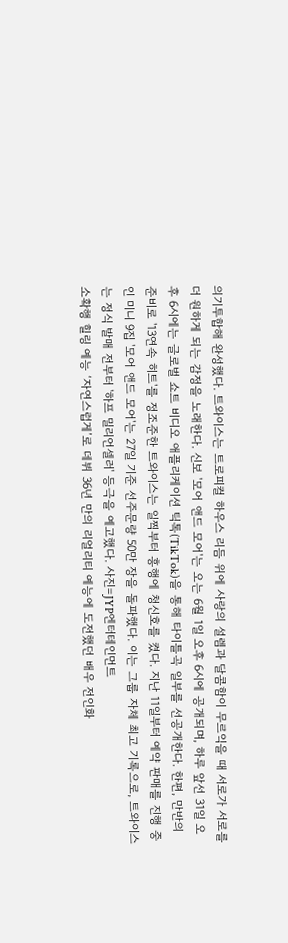의기투합해 완성했다. 트와이스는 트로피컬 하우스 리듬 위에 사랑의 설렘과 달콤함이 무르익을 때 서로가 서로를 더 원하게 되는 감정을 노래한다. 신보 '모어 앤드 모어'는 오는 6월 1일 오후 6시에 공개되며, 하루 앞선 31일 오후 6시에는 글로벌 쇼트 비디오 애플리케이션 틱톡(TikTok)을 통해 타이틀곡 일부를 선공개한다. 한편, 만반의 준비로 '13연속 히트'를 정조준한 트와이스는 일찍부터 흥행에 청신호를 켰다. 지난 11일부터 예약 판매를 진행 중인 미니 9집 '모어 앤드 모어'는 27일 기준 선주문량 50만 장을 돌파했다. 이는 그룹 자체 최고 기록으로, 트와이스는 정식 발매 전부터 '하프 밀리언셀러' 등극을 예고했다. 사진=JYP엔터테인먼트
소확행 힐링 예능 ‘자연스럽게’로 데뷔 36년 만의 리얼리티 예능에 도전했던 배우 전인화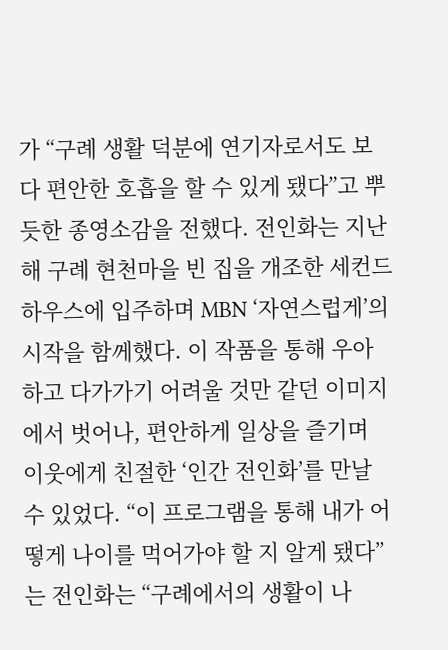가 “구례 생활 덕분에 연기자로서도 보다 편안한 호흡을 할 수 있게 됐다”고 뿌듯한 종영소감을 전했다. 전인화는 지난해 구례 현천마을 빈 집을 개조한 세컨드 하우스에 입주하며 MBN ‘자연스럽게’의 시작을 함께했다. 이 작품을 통해 우아하고 다가가기 어려울 것만 같던 이미지에서 벗어나, 편안하게 일상을 즐기며 이웃에게 친절한 ‘인간 전인화’를 만날 수 있었다. “이 프로그램을 통해 내가 어떻게 나이를 먹어가야 할 지 알게 됐다”는 전인화는 “구례에서의 생활이 나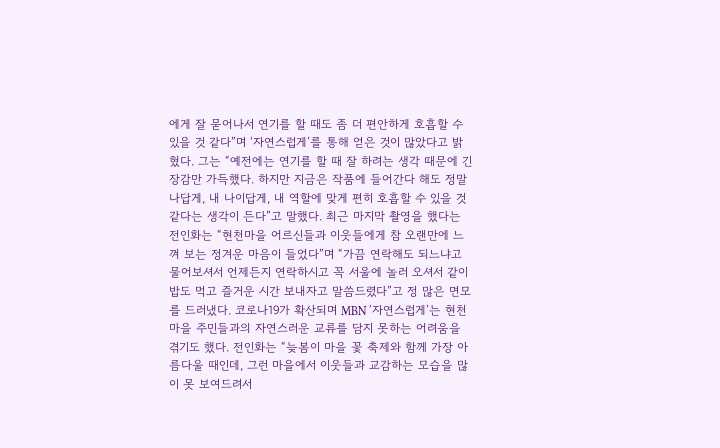에게 잘 묻어나서 연기를 할 때도 좀 더 편안하게 호흡할 수 있을 것 같다”며 ‘자연스럽게’를 통해 얻은 것이 많았다고 밝혔다. 그는 “예전에는 연기를 할 때 잘 하려는 생각 때문에 긴장감만 가득했다. 하지만 지금은 작품에 들어간다 해도 정말 나답게, 내 나이답게, 내 역할에 맞게 편히 호흡할 수 있을 것 같다는 생각이 든다”고 말했다. 최근 마지막 촬영을 했다는 전인화는 “현천마을 어르신들과 이웃들에게 참 오랜만에 느껴 보는 정겨운 마음이 들었다”며 “가끔 연락해도 되느냐고 물어보셔서 언제든지 연락하시고 꼭 서울에 놀러 오셔서 같이 밥도 먹고 즐거운 시간 보내자고 말씀드렸다”고 정 많은 면모를 드러냈다. 코로나19가 확산되며 MBN ‘자연스럽게’는 현천마을 주민들과의 자연스러운 교류를 담지 못하는 어려움을 겪기도 했다. 전인화는 “늦봄이 마을 꽃 축제와 함께 가장 아름다울 때인데, 그런 마을에서 이웃들과 교감하는 모습을 많이 못 보여드려서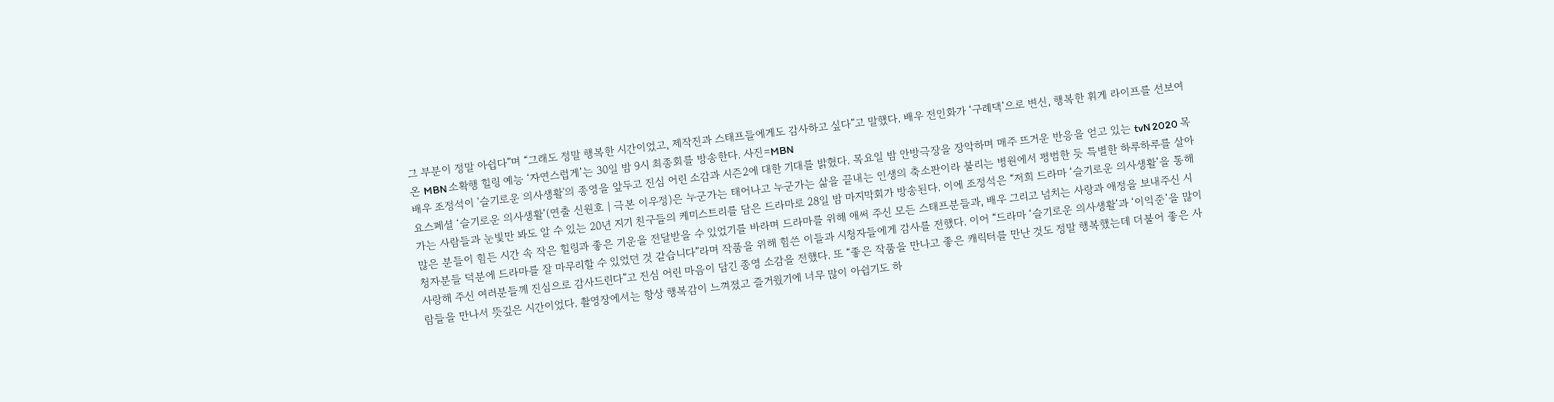그 부분이 정말 아쉽다”며 “그래도 정말 행복한 시간이었고, 제작진과 스태프들에게도 감사하고 싶다”고 말했다. 배우 전인화가 ‘구례댁’으로 변신, 행복한 휘게 라이프를 선보여 온 MBN 소확행 힐링 예능 ‘자연스럽게’는 30일 밤 9시 최종회를 방송한다. 사진=MBN
배우 조정석이 '슬기로운 의사생활'의 종영을 앞두고 진심 어린 소감과 시즌2에 대한 기대를 밝혔다. 목요일 밤 안방극장을 장악하며 매주 뜨거운 반응을 얻고 있는 tvN 2020 목요스페셜 ‘슬기로운 의사생활’(연출 신원호 | 극본 이우정)은 누군가는 태어나고 누군가는 삶을 끝내는 인생의 축소판이라 불리는 병원에서 평범한 듯 특별한 하루하루를 살아가는 사람들과 눈빛만 봐도 알 수 있는 20년 지기 친구들의 케미스트리를 담은 드라마로 28일 밤 마지막회가 방송된다. 이에 조정석은 “저희 드라마 ‘슬기로운 의사생활’을 통해 많은 분들이 힘든 시간 속 작은 힐링과 좋은 기운을 전달받을 수 있었기를 바라며 드라마를 위해 애써 주신 모든 스태프분들과, 배우 그리고 넘치는 사랑과 애정을 보내주신 시청자분들 덕분에 드라마를 잘 마무리할 수 있었던 것 같습니다”라며 작품을 위해 힘쓴 이들과 시청자들에게 감사를 전했다. 이어 “드라마 ‘슬기로운 의사생활’과 ‘이익준’을 많이 사랑해 주신 여러분들께 진심으로 감사드린다”고 진심 어린 마음이 담긴 종영 소감을 전했다. 또 “좋은 작품을 만나고 좋은 캐릭터를 만난 것도 정말 행복했는데 더불어 좋은 사람들을 만나서 뜻깊은 시간이었다. 촬영장에서는 항상 행복감이 느껴졌고 즐거웠기에 너무 많이 아쉽기도 하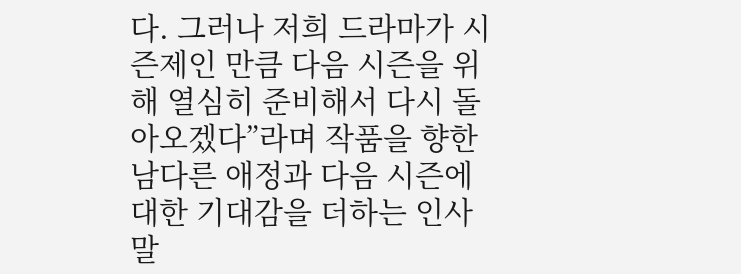다. 그러나 저희 드라마가 시즌제인 만큼 다음 시즌을 위해 열심히 준비해서 다시 돌아오겠다”라며 작품을 향한 남다른 애정과 다음 시즌에 대한 기대감을 더하는 인사말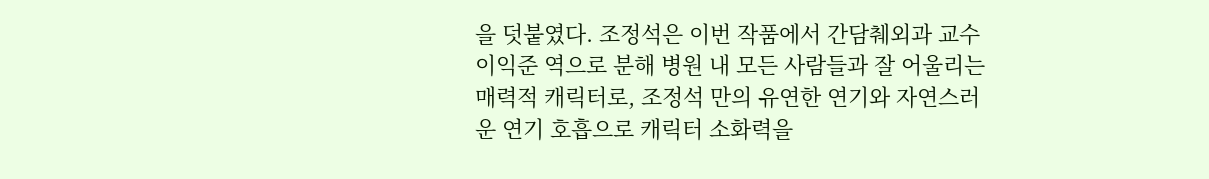을 덧붙였다. 조정석은 이번 작품에서 간담췌외과 교수 이익준 역으로 분해 병원 내 모든 사람들과 잘 어울리는 매력적 캐릭터로, 조정석 만의 유연한 연기와 자연스러운 연기 호흡으로 캐릭터 소화력을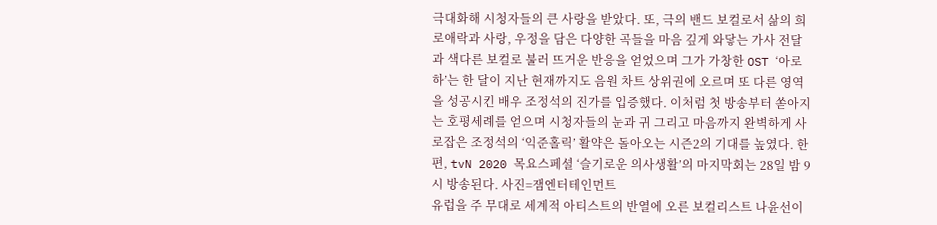극대화해 시청자들의 큰 사랑을 받았다. 또, 극의 밴드 보컬로서 삶의 희로애락과 사랑, 우정을 담은 다양한 곡들을 마음 깊게 와닿는 가사 전달과 색다른 보컬로 불러 뜨거운 반응을 얻었으며 그가 가창한 OST ‘아로하’는 한 달이 지난 현재까지도 음원 차트 상위권에 오르며 또 다른 영역을 성공시킨 배우 조정석의 진가를 입증했다. 이처럼 첫 방송부터 쏟아지는 호평세례를 얻으며 시청자들의 눈과 귀 그리고 마음까지 완벽하게 사로잡은 조정석의 ‘익준홀릭’ 활약은 돌아오는 시즌2의 기대를 높였다. 한편, tvN 2020 목요스페셜 ‘슬기로운 의사생활’의 마지막회는 28일 밤 9시 방송된다. 사진=잼엔터테인먼트
유럽을 주 무대로 세계적 아티스트의 반열에 오른 보컬리스트 나윤선이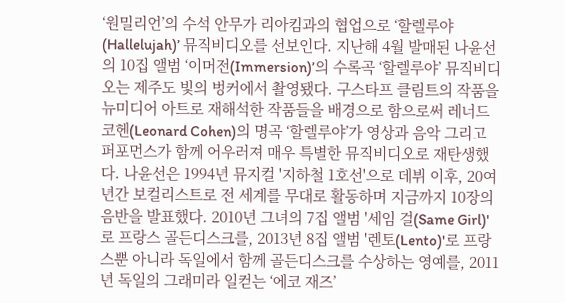‘원밀리언’의 수석 안무가 리아킴과의 협업으로 ‘할렐루야(Hallelujah)’ 뮤직비디오를 선보인다. 지난해 4월 발매된 나윤선의 10집 앨범 ‘이머전(Immersion)’의 수록곡 ‘할렐루야’ 뮤직비디오는 제주도 빛의 벙커에서 촬영됐다. 구스타프 클림트의 작품을 뉴미디어 아트로 재해석한 작품들을 배경으로 함으로써 레너드 코헨(Leonard Cohen)의 명곡 ‘할렐루야’가 영상과 음악 그리고 퍼포먼스가 함께 어우러져 매우 특별한 뮤직비디오로 재탄생했다. 나윤선은 1994년 뮤지컬 '지하철 1호선'으로 데뷔 이후, 20여 년간 보컬리스트로 전 세계를 무대로 활동하며 지금까지 10장의 음반을 발표했다. 2010년 그녀의 7집 앨범 '세임 걸(Same Girl)'로 프랑스 골든디스크를, 2013년 8집 앨범 '렌토(Lento)'로 프랑스뿐 아니라 독일에서 함께 골든디스크를 수상하는 영예를, 2011년 독일의 그래미라 일컫는 ‘에코 재즈’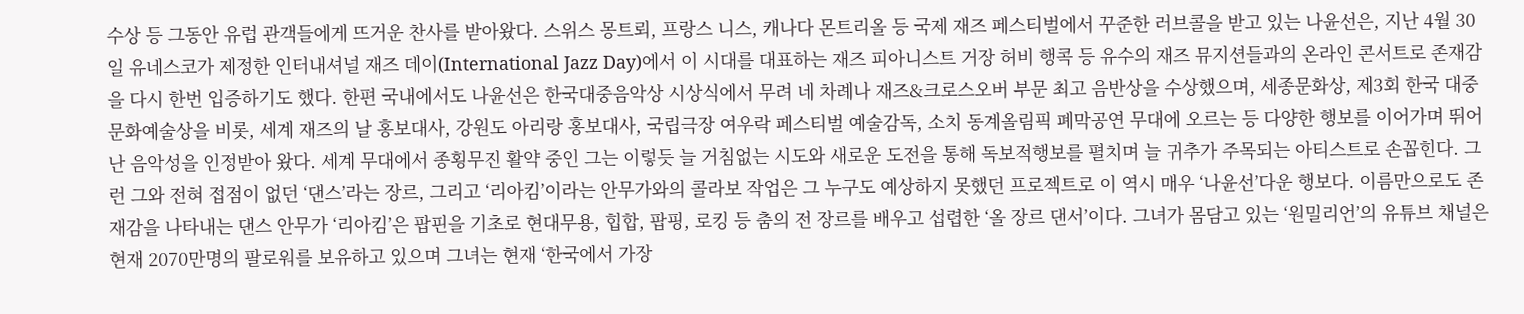수상 등 그동안 유럽 관객들에게 뜨거운 찬사를 받아왔다. 스위스 몽트뢰, 프랑스 니스, 캐나다 몬트리올 등 국제 재즈 페스티벌에서 꾸준한 러브콜을 받고 있는 나윤선은, 지난 4월 30일 유네스코가 제정한 인터내셔널 재즈 데이(International Jazz Day)에서 이 시대를 대표하는 재즈 피아니스트 거장 허비 행콕 등 유수의 재즈 뮤지션들과의 온라인 콘서트로 존재감을 다시 한번 입증하기도 했다. 한편 국내에서도 나윤선은 한국대중음악상 시상식에서 무려 네 차례나 재즈&크로스오버 부문 최고 음반상을 수상했으며, 세종문화상, 제3회 한국 대중문화예술상을 비롯, 세계 재즈의 날 홍보대사, 강원도 아리랑 홍보대사, 국립극장 여우락 페스티벌 예술감독, 소치 동계올림픽 폐막공연 무대에 오르는 등 다양한 행보를 이어가며 뛰어난 음악성을 인정받아 왔다. 세계 무대에서 종횡무진 활약 중인 그는 이렇듯 늘 거침없는 시도와 새로운 도전을 통해 독보적행보를 펼치며 늘 귀추가 주목되는 아티스트로 손꼽힌다. 그런 그와 전혀 접점이 없던 ‘댄스’라는 장르, 그리고 ‘리아킴’이라는 안무가와의 콜라보 작업은 그 누구도 예상하지 못했던 프로젝트로 이 역시 매우 ‘나윤선’다운 행보다. 이름만으로도 존재감을 나타내는 댄스 안무가 ‘리아킴’은 팝핀을 기초로 현대무용, 힙합, 팝핑, 로킹 등 춤의 전 장르를 배우고 섭렵한 ‘올 장르 댄서’이다. 그녀가 몸담고 있는 ‘원밀리언’의 유튜브 채널은 현재 2070만명의 팔로워를 보유하고 있으며 그녀는 현재 ‘한국에서 가장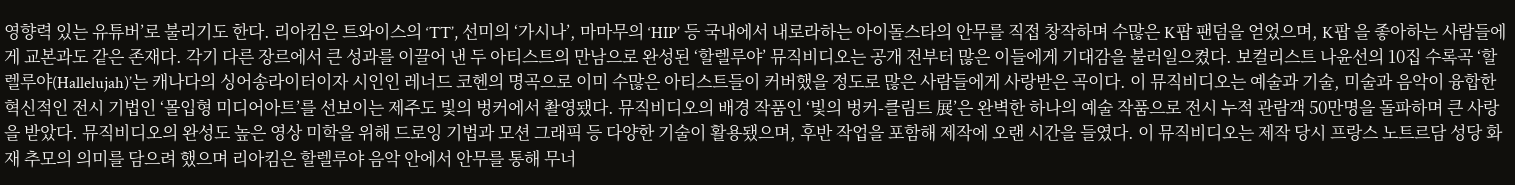영향력 있는 유튜버’로 불리기도 한다. 리아킴은 트와이스의 ‘TT’, 선미의 ‘가시나’, 마마무의 ‘HIP’ 등 국내에서 내로라하는 아이돌스타의 안무를 직접 창작하며 수많은 K팝 팬덤을 얻었으며, K팝 을 좋아하는 사람들에게 교본과도 같은 존재다. 각기 다른 장르에서 큰 성과를 이끌어 낸 두 아티스트의 만남으로 완성된 ‘할렐루야’ 뮤직비디오는 공개 전부터 많은 이들에게 기대감을 불러일으켰다. 보컬리스트 나윤선의 10집 수록곡 ‘할렐루야(Hallelujah)’는 캐나다의 싱어송라이터이자 시인인 레너드 코헨의 명곡으로 이미 수많은 아티스트들이 커버했을 정도로 많은 사람들에게 사랑받은 곡이다. 이 뮤직비디오는 예술과 기술, 미술과 음악이 융합한 혁신적인 전시 기법인 ‘몰입형 미디어아트’를 선보이는 제주도 빛의 벙커에서 촬영됐다. 뮤직비디오의 배경 작품인 ‘빛의 벙커-클림트 展’은 완벽한 하나의 예술 작품으로 전시 누적 관람객 50만명을 돌파하며 큰 사랑을 받았다. 뮤직비디오의 완성도 높은 영상 미학을 위해 드로잉 기법과 모션 그래픽 등 다양한 기술이 활용됐으며, 후반 작업을 포함해 제작에 오랜 시간을 들였다. 이 뮤직비디오는 제작 당시 프랑스 노트르담 성당 화재 추모의 의미를 담으려 했으며 리아킴은 할렐루야 음악 안에서 안무를 통해 무너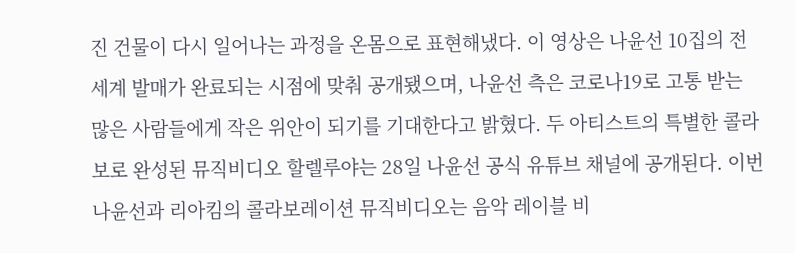진 건물이 다시 일어나는 과정을 온몸으로 표현해냈다. 이 영상은 나윤선 10집의 전 세계 발매가 완료되는 시점에 맞춰 공개됐으며, 나윤선 측은 코로나19로 고통 받는 많은 사람들에게 작은 위안이 되기를 기대한다고 밝혔다. 두 아티스트의 특별한 콜라보로 완성된 뮤직비디오 할렐루야는 28일 나윤선 공식 유튜브 채널에 공개된다. 이번 나윤선과 리아킴의 콜라보레이션 뮤직비디오는 음악 레이블 비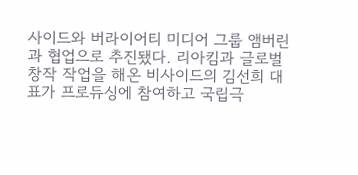사이드와 버라이어티 미디어 그룹 앰버린과 협업으로 추진됐다. 리아킴과 글로벌 창작 작업을 해온 비사이드의 김선희 대표가 프로듀싱에 참여하고 국립극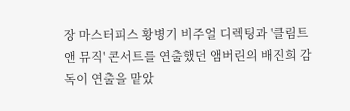장 마스터피스 황병기 비주얼 디렉팅과 '클림트 앤 뮤직' 콘서트를 연출했던 앰버린의 배진희 감독이 연출을 맡았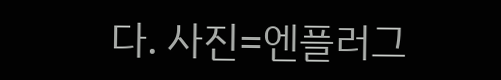다. 사진=엔플러그